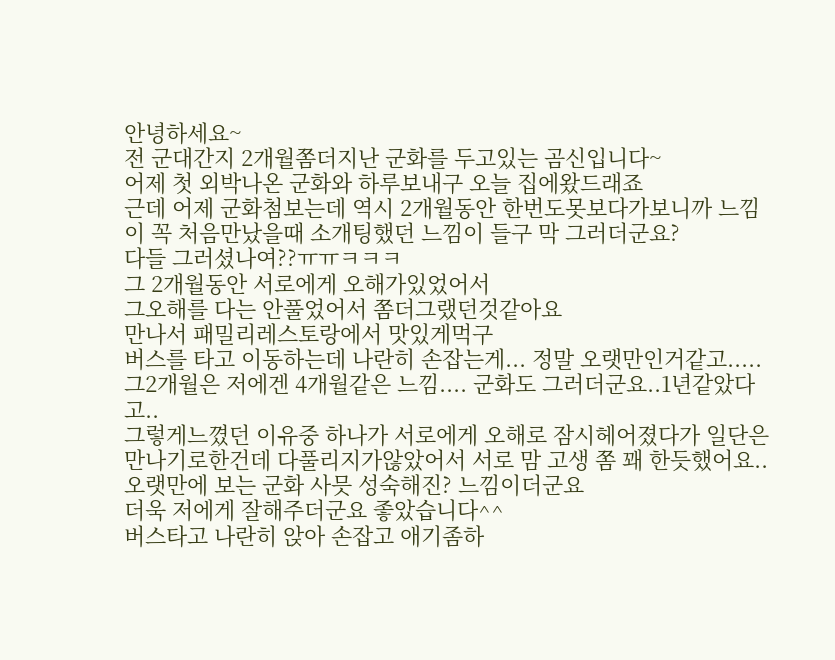안녕하세요~
전 군대간지 2개월쫌더지난 군화를 두고있는 곰신입니다~
어제 첫 외박나온 군화와 하루보내구 오늘 집에왔드래죠
근데 어제 군화첨보는데 역시 2개월동안 한번도못보다가보니까 느낌이 꼭 처음만났을때 소개팅했던 느낌이 들구 막 그러더군요?
다들 그러셨나여??ㅠㅠㅋㅋㅋ
그 2개월동안 서로에게 오해가있었어서
그오해를 다는 안풀었어서 쫌더그랬던것같아요
만나서 패밀리레스토랑에서 맛있게먹구
버스를 타고 이동하는데 나란히 손잡는게... 정말 오랫만인거같고.....
그2개월은 저에겐 4개월같은 느낌.... 군화도 그러더군요..1년같았다고..
그렇게느꼈던 이유중 하나가 서로에게 오해로 잠시헤어졌다가 일단은 만나기로한건데 다풀리지가않았어서 서로 맘 고생 쫌 꽤 한듯했어요..
오랫만에 보는 군화 사믓 성숙해진? 느낌이더군요
더욱 저에게 잘해주더군요 좋았습니다^^
버스타고 나란히 앉아 손잡고 애기좀하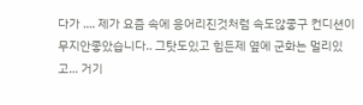다가 .... 제가 요즘 속에 응어리진것처럼 속도않좋구 컨디션이 무지안좋았습니다.. 그탓도있고 힘든제 옆에 군화는 멀리있고... 거기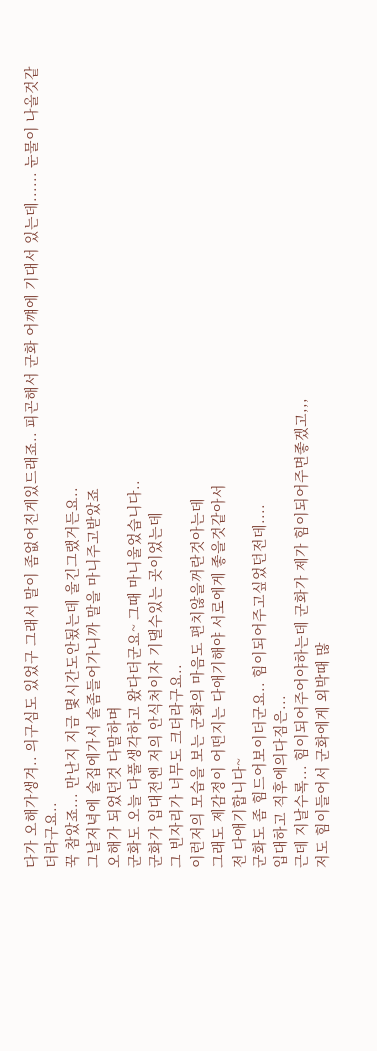다가 오해가생겨.. 의구심도 있었구 그래서 말이 좀없어진게있드래죠.. 피곤해서 군화 어꺠에 기대서 있는데...... 눈물이 나올것같더라구요..
꾹 참았죠... 만난지 지금 몇시간도안됬는데 울긴그랬거든요..
그날저녁에 술집에가서 술좀들어가니까 말을 마니주고받았죠
오해가 되었던것 다말하며
군화도 오늘 다풀생각하고 왔다더군요~ 그때 마니울었습니다..
군화가 입대전엔 저의 안식처이자 기댈수있는 곳이었는데
그 빈자리가 너무도 크더라구요..
이런저의 모습을 보는 군화의 마음도 편치않을꺼란것아는데
그래도 제감정이 어떤지는 다애기해야 서로에게 좋을것같아서
전 다애기합니다~
군화도 좀 힘드어보이더군요.. 힘이되어주고싶었던전데....
입대하고 직후에의다짐은...
근데 지날수록... 힘이되어주어야하는데 군화가 제가 힘이되어주면좋겠고,,,
저도 힘이들어서 군화에게 외박때 많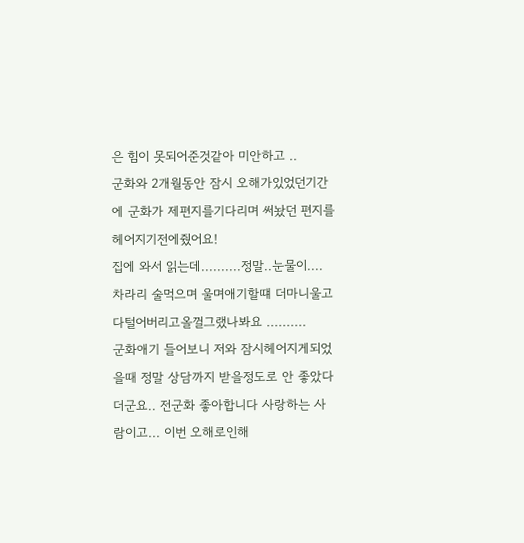은 힘이 못되어준것같아 미안하고 ..
군화와 2개월동안 잠시 오해가있었던기간에 군화가 제편지를기다리며 써놨던 편지를 헤어지기전에줬어요!
집에 와서 읽는데..........정말..눈물이.... 차라리 술먹으며 울며애기할떄 더마니울고 다털어버리고올껄그랬나봐요 ..........
군화애기 들어보니 저와 잠시헤어지게되었을때 정말 상담까지 받을정도로 안 좋았다더군요.. 전군화 좋아합니다 사랑하는 사람이고... 이번 오해로인해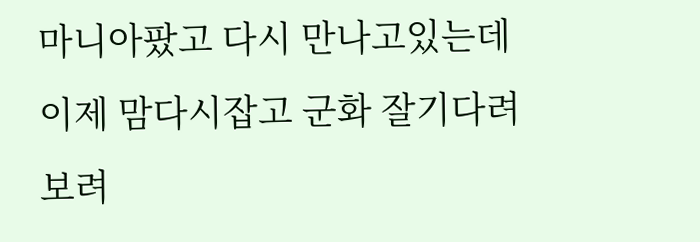마니아팠고 다시 만나고있는데 이제 맘다시잡고 군화 잘기다려보려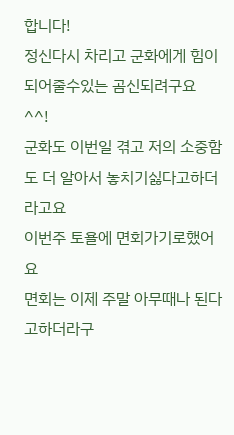합니다!
정신다시 차리고 군화에게 힘이되어줄수있는 곰신되려구요 ^^!
군화도 이번일 겪고 저의 소중함도 더 알아서 놓치기싫다고하더라고요
이번주 토욜에 면회가기로했어요
면회는 이제 주말 아무때나 된다고하더라구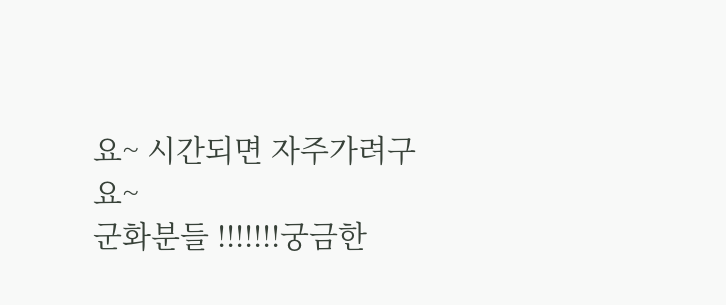요~ 시간되면 자주가려구요~
군화분들 !!!!!!!궁금한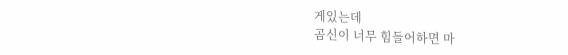게있는데
곰신이 너무 힘들어하면 마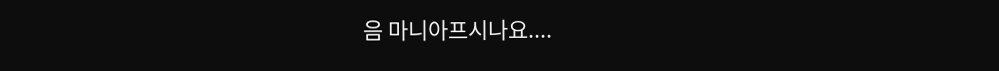음 마니아프시나요....